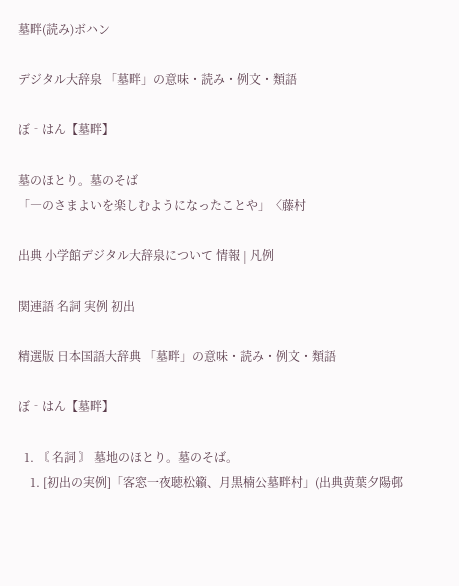墓畔(読み)ボハン

デジタル大辞泉 「墓畔」の意味・読み・例文・類語

ぼ‐はん【墓畔】

墓のほとり。墓のそば
「―のさまよいを楽しむようになったことや」〈藤村

出典 小学館デジタル大辞泉について 情報 | 凡例

関連語 名詞 実例 初出

精選版 日本国語大辞典 「墓畔」の意味・読み・例文・類語

ぼ‐はん【墓畔】

  1. 〘 名詞 〙 墓地のほとり。墓のそば。
    1. [初出の実例]「客窓一夜聴松籟、月黒楠公墓畔村」(出典黄葉夕陽邨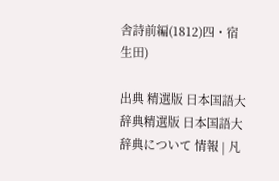舎詩前編(1812)四・宿生田)

出典 精選版 日本国語大辞典精選版 日本国語大辞典について 情報 | 凡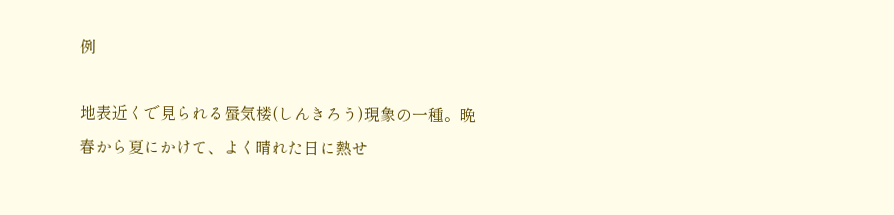例

地表近くで見られる蜃気楼(しんきろう)現象の一種。晩春から夏にかけて、よく晴れた日に熱せ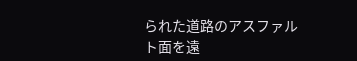られた道路のアスファルト面を遠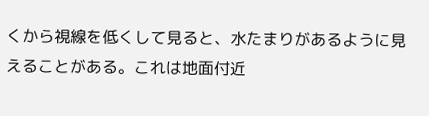くから視線を低くして見ると、水たまりがあるように見えることがある。これは地面付近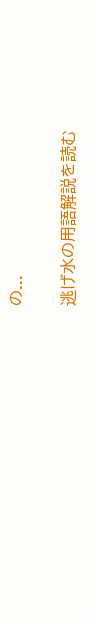の...

逃げ水の用語解説を読む